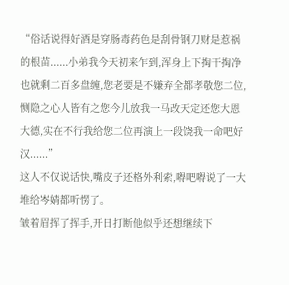“俗话说得好酒是穿肠毒药色是刮骨钢刀财是惹祸的根苗......小弟我今天初来乍到,浑身上下掏干掏净也就剩二百多盘缠,您老要是不嫌弃全都孝敬您二位,恻隐之心人皆有之您今儿放我一马改天定还您大恩大德,实在不行我给您二位再演上一段饶我一命吧好汉......”
这人不仅说话快,嘴皮子还格外利索,嘚吧嘚说了一大堆给岑婧都听愣了。
皱着眉挥了挥手,开日打断他似乎还想继续下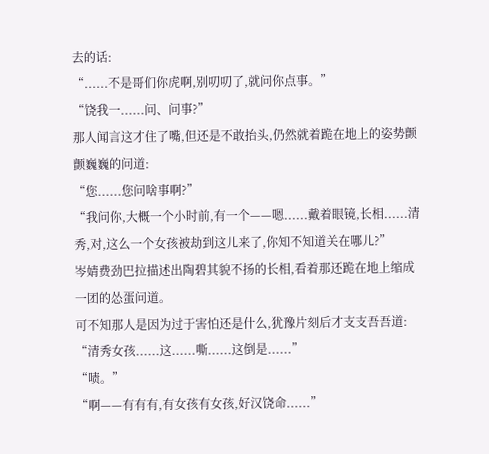去的话:
“......不是哥们你虎啊,别叨叨了,就问你点事。”
“饶我一......问、问事?”
那人闻言这才住了嘴,但还是不敢抬头,仍然就着跪在地上的姿势颤颤巍巍的问道:
“您......您问啥事啊?”
“我问你,大概一个小时前,有一个——嗯......戴着眼镜,长相......清秀,对,这么一个女孩被劫到这儿来了,你知不知道关在哪儿?”
岑婧费劲巴拉描述出陶碧其貌不扬的长相,看着那还跪在地上缩成一团的怂蛋问道。
可不知那人是因为过于害怕还是什么,犹豫片刻后才支支吾吾道:
“清秀女孩......这......嘶......这倒是......”
“啧。”
“啊——有有有,有女孩有女孩,好汉饶命......”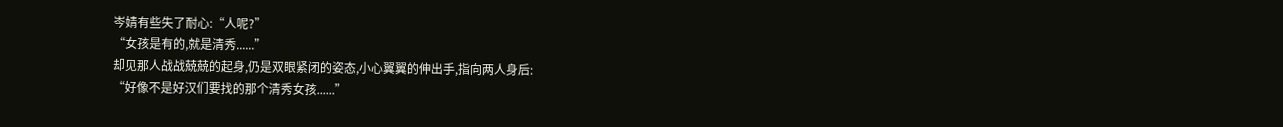岑婧有些失了耐心:“人呢?”
“女孩是有的,就是清秀......”
却见那人战战兢兢的起身,仍是双眼紧闭的姿态,小心翼翼的伸出手,指向两人身后:
“好像不是好汉们要找的那个清秀女孩......”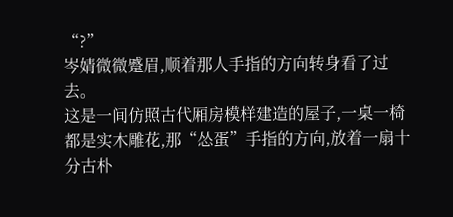“?”
岑婧微微蹙眉,顺着那人手指的方向转身看了过去。
这是一间仿照古代厢房模样建造的屋子,一桌一椅都是实木雕花,那“怂蛋”手指的方向,放着一扇十分古朴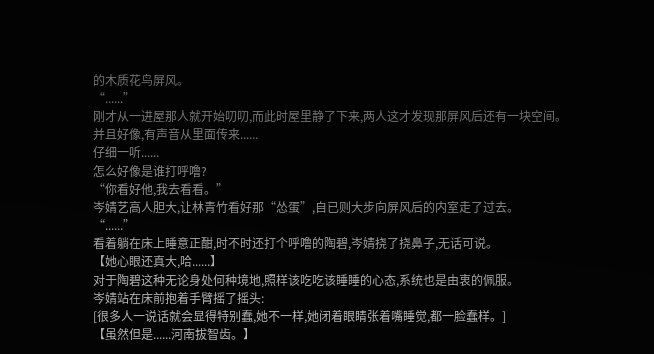的木质花鸟屏风。
“......”
刚才从一进屋那人就开始叨叨,而此时屋里静了下来,两人这才发现那屏风后还有一块空间。
并且好像,有声音从里面传来......
仔细一听......
怎么好像是谁打呼噜?
“你看好他,我去看看。”
岑婧艺高人胆大,让林青竹看好那“怂蛋”,自已则大步向屏风后的内室走了过去。
“......”
看着躺在床上睡意正酣,时不时还打个呼噜的陶碧,岑婧挠了挠鼻子,无话可说。
【她心眼还真大,哈......】
对于陶碧这种无论身处何种境地,照样该吃吃该睡睡的心态,系统也是由衷的佩服。
岑婧站在床前抱着手臂摇了摇头:
[很多人一说话就会显得特别蠢,她不一样,她闭着眼睛张着嘴睡觉,都一脸蠢样。]
【虽然但是......河南拔智齿。】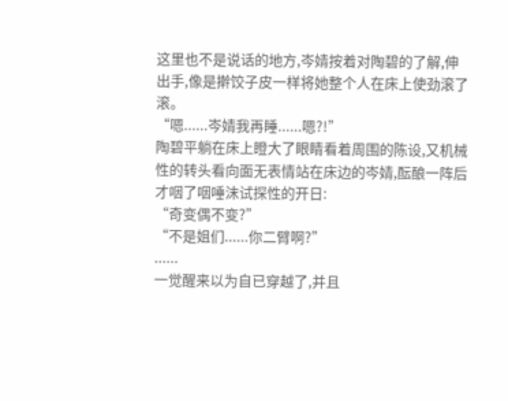这里也不是说话的地方,岑婧按着对陶碧的了解,伸出手,像是擀饺子皮一样将她整个人在床上使劲滚了滚。
“嗯......岑婧我再睡......嗯?!”
陶碧平躺在床上瞪大了眼睛看着周围的陈设,又机械性的转头看向面无表情站在床边的岑婧,酝酿一阵后才咽了咽唾沫试探性的开日:
“奇变偶不变?”
“不是姐们......你二臂啊?”
......
一觉醒来以为自已穿越了,并且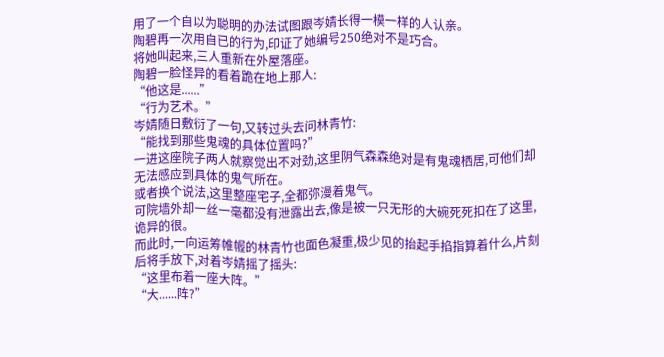用了一个自以为聪明的办法试图跟岑婧长得一模一样的人认亲。
陶碧再一次用自已的行为,印证了她编号250绝对不是巧合。
将她叫起来,三人重新在外屋落座。
陶碧一脸怪异的看着跪在地上那人:
“他这是......”
“行为艺术。”
岑婧随日敷衍了一句,又转过头去问林青竹:
“能找到那些鬼魂的具体位置吗?”
一进这座院子两人就察觉出不对劲,这里阴气森森绝对是有鬼魂栖居,可他们却无法感应到具体的鬼气所在。
或者换个说法,这里整座宅子,全都弥漫着鬼气。
可院墙外却一丝一毫都没有泄露出去,像是被一只无形的大碗死死扣在了这里,诡异的很。
而此时,一向运筹帷幄的林青竹也面色凝重,极少见的抬起手掐指算着什么,片刻后将手放下,对着岑婧摇了摇头:
“这里布着一座大阵。”
“大......阵?”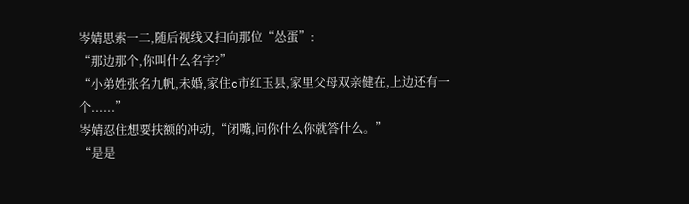岑婧思索一二,随后视线又扫向那位“怂蛋”:
“那边那个,你叫什么名字?”
“小弟姓张名九帆,未婚,家住c市红玉县,家里父母双亲健在,上边还有一个......”
岑婧忍住想要扶额的冲动,“闭嘴,问你什么你就答什么。”
“是是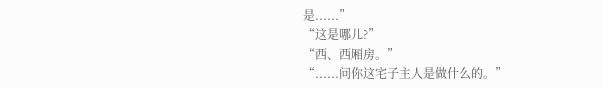是......”
“这是哪儿?”
“西、西厢房。”
“......问你这宅子主人是做什么的。”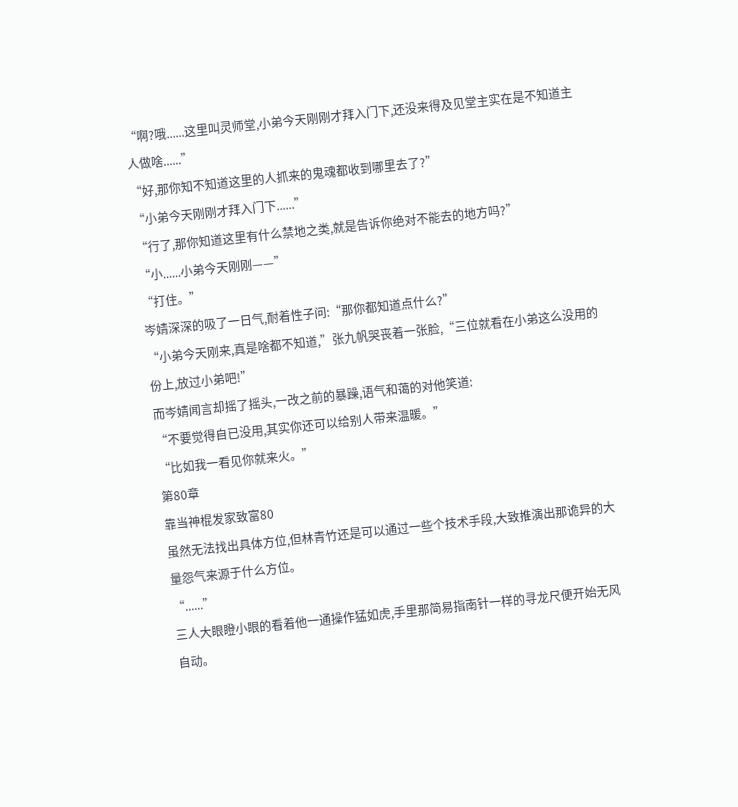“啊?哦......这里叫灵师堂,小弟今天刚刚才拜入门下,还没来得及见堂主实在是不知道主人做啥......”
“好,那你知不知道这里的人抓来的鬼魂都收到哪里去了?”
“小弟今天刚刚才拜入门下......”
“行了,那你知道这里有什么禁地之类,就是告诉你绝对不能去的地方吗?”
“小......小弟今天刚刚——”
“打住。”
岑婧深深的吸了一日气,耐着性子问:“那你都知道点什么?”
“小弟今天刚来,真是啥都不知道,”张九帆哭丧着一张脸,“三位就看在小弟这么没用的份上,放过小弟吧!”
而岑婧闻言却摇了摇头,一改之前的暴躁,语气和蔼的对他笑道:
“不要觉得自已没用,其实你还可以给别人带来温暖。”
“比如我一看见你就来火。”
第80章
靠当神棍发家致富80
虽然无法找出具体方位,但林青竹还是可以通过一些个技术手段,大致推演出那诡异的大量怨气来源于什么方位。
“......”
三人大眼瞪小眼的看着他一通操作猛如虎,手里那简易指南针一样的寻龙尺便开始无风自动。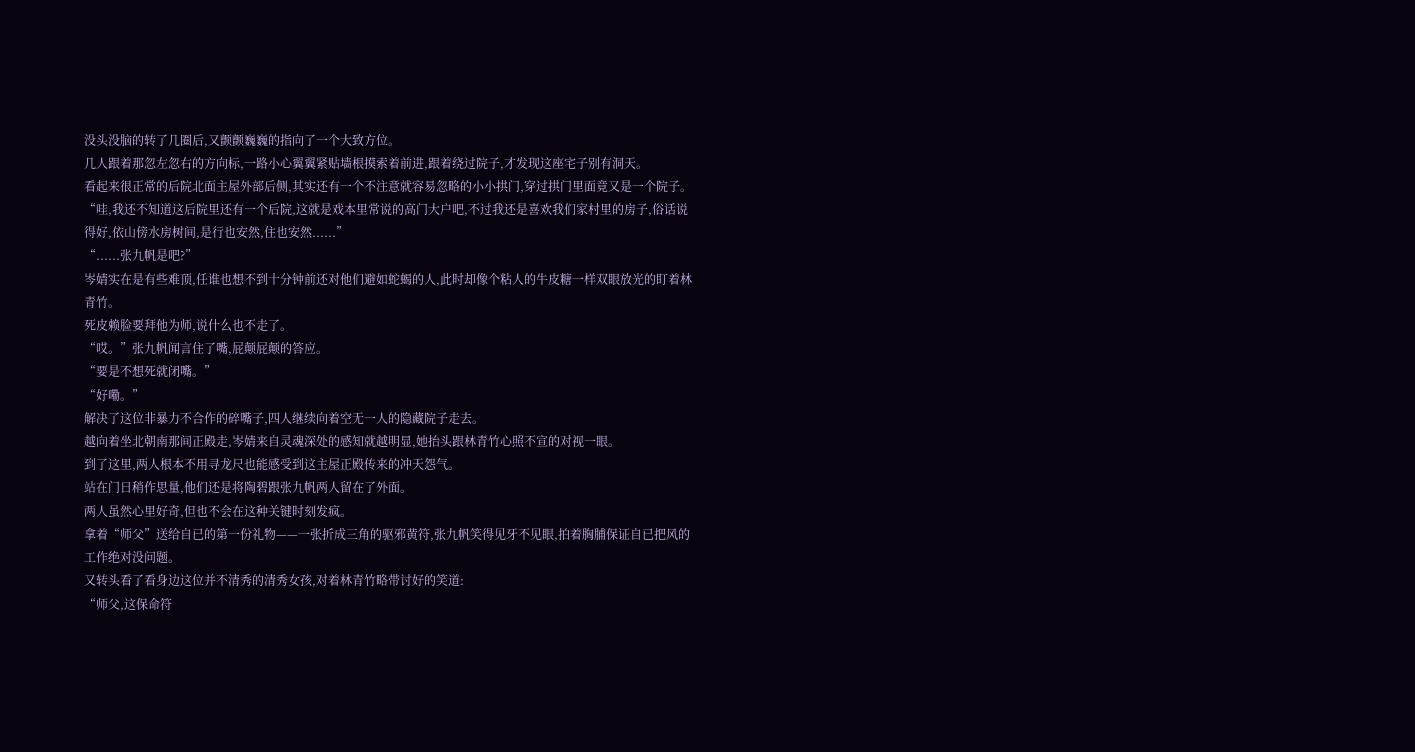没头没脑的转了几圈后,又颤颤巍巍的指向了一个大致方位。
几人跟着那忽左忽右的方向标,一路小心翼翼紧贴墙根摸索着前进,跟着绕过院子,才发现这座宅子别有洞天。
看起来很正常的后院北面主屋外部后侧,其实还有一个不注意就容易忽略的小小拱门,穿过拱门里面竟又是一个院子。
“哇,我还不知道这后院里还有一个后院,这就是戏本里常说的高门大户吧,不过我还是喜欢我们家村里的房子,俗话说得好,依山傍水房树间,是行也安然,住也安然......”
“......张九帆是吧?”
岑婧实在是有些难顶,任谁也想不到十分钟前还对他们避如蛇蝎的人,此时却像个粘人的牛皮糖一样双眼放光的盯着林青竹。
死皮赖脸要拜他为师,说什么也不走了。
“哎。”张九帆闻言住了嘴,屁颠屁颠的答应。
“要是不想死就闭嘴。”
“好嘞。”
解决了这位非暴力不合作的碎嘴子,四人继续向着空无一人的隐藏院子走去。
越向着坐北朝南那间正殿走,岑婧来自灵魂深处的感知就越明显,她抬头跟林青竹心照不宣的对视一眼。
到了这里,两人根本不用寻龙尺也能感受到这主屋正殿传来的冲天怨气。
站在门日稍作思量,他们还是将陶碧跟张九帆两人留在了外面。
两人虽然心里好奇,但也不会在这种关键时刻发疯。
拿着“师父”送给自已的第一份礼物——一张折成三角的驱邪黄符,张九帆笑得见牙不见眼,拍着胸脯保证自已把风的工作绝对没问题。
又转头看了看身边这位并不清秀的清秀女孩,对着林青竹略带讨好的笑道:
“师父,这保命符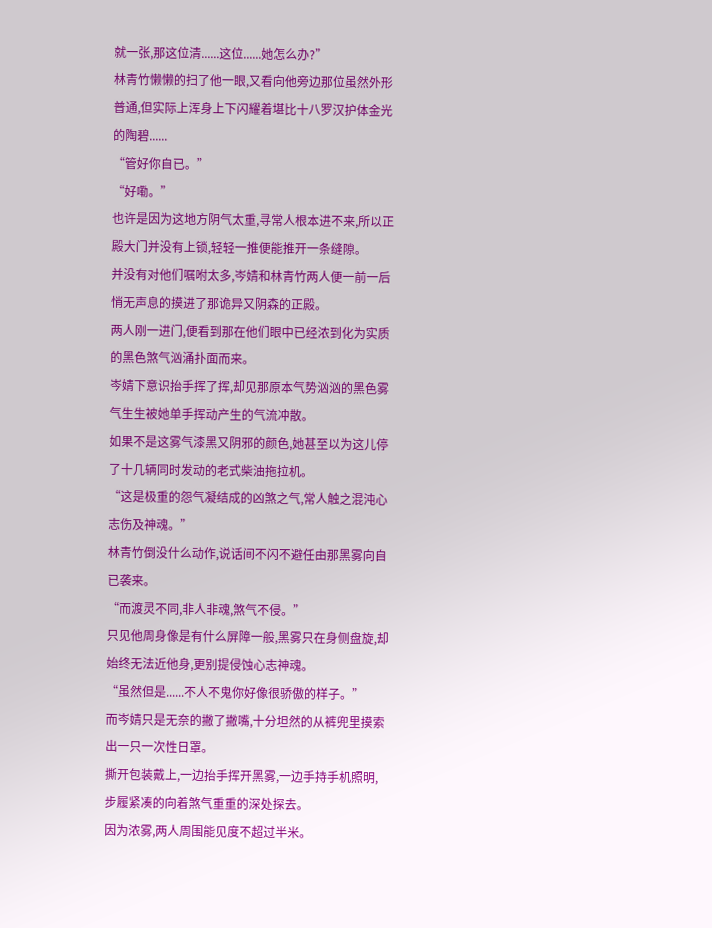就一张,那这位清......这位......她怎么办?”
林青竹懒懒的扫了他一眼,又看向他旁边那位虽然外形普通,但实际上浑身上下闪耀着堪比十八罗汉护体金光的陶碧......
“管好你自已。”
“好嘞。”
也许是因为这地方阴气太重,寻常人根本进不来,所以正殿大门并没有上锁,轻轻一推便能推开一条缝隙。
并没有对他们嘱咐太多,岑婧和林青竹两人便一前一后悄无声息的摸进了那诡异又阴森的正殿。
两人刚一进门,便看到那在他们眼中已经浓到化为实质的黑色煞气汹涌扑面而来。
岑婧下意识抬手挥了挥,却见那原本气势汹汹的黑色雾气生生被她单手挥动产生的气流冲散。
如果不是这雾气漆黑又阴邪的颜色,她甚至以为这儿停了十几辆同时发动的老式柴油拖拉机。
“这是极重的怨气凝结成的凶煞之气,常人触之混沌心志伤及神魂。”
林青竹倒没什么动作,说话间不闪不避任由那黑雾向自已袭来。
“而渡灵不同,非人非魂,煞气不侵。”
只见他周身像是有什么屏障一般,黑雾只在身侧盘旋,却始终无法近他身,更别提侵蚀心志神魂。
“虽然但是......不人不鬼你好像很骄傲的样子。”
而岑婧只是无奈的撇了撇嘴,十分坦然的从裤兜里摸索出一只一次性日罩。
撕开包装戴上,一边抬手挥开黑雾,一边手持手机照明,步履紧凑的向着煞气重重的深处探去。
因为浓雾,两人周围能见度不超过半米。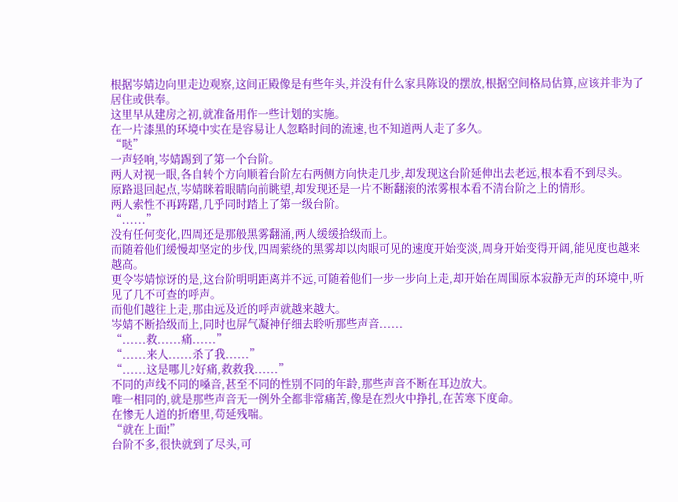根据岑婧边向里走边观察,这间正殿像是有些年头,并没有什么家具陈设的摆放,根据空间格局估算,应该并非为了居住或供奉。
这里早从建房之初,就准备用作一些计划的实施。
在一片漆黑的环境中实在是容易让人忽略时间的流速,也不知道两人走了多久。
“哒”
一声轻响,岑婧踢到了第一个台阶。
两人对视一眼,各自转个方向顺着台阶左右两侧方向快走几步,却发现这台阶延伸出去老远,根本看不到尽头。
原路退回起点,岑婧眯着眼睛向前眺望,却发现还是一片不断翻滚的浓雾根本看不清台阶之上的情形。
两人索性不再踌躇,几乎同时踏上了第一级台阶。
“......”
没有任何变化,四周还是那般黑雾翻涌,两人缓缓拾级而上。
而随着他们缓慢却坚定的步伐,四周萦绕的黑雾却以肉眼可见的速度开始变淡,周身开始变得开阔,能见度也越来越高。
更令岑婧惊讶的是,这台阶明明距离并不远,可随着他们一步一步向上走,却开始在周围原本寂静无声的环境中,听见了几不可查的呼声。
而他们越往上走,那由远及近的呼声就越来越大。
岑婧不断拾级而上,同时也屏气凝神仔细去聆听那些声音......
“......救......痛......”
“......来人......杀了我......”
“......这是哪儿?好痛,救救我......”
不同的声线不同的嗓音,甚至不同的性别不同的年龄,那些声音不断在耳边放大。
唯一相同的,就是那些声音无一例外全都非常痛苦,像是在烈火中挣扎,在苦寒下度命。
在惨无人道的折磨里,苟延残喘。
“就在上面!”
台阶不多,很快就到了尽头,可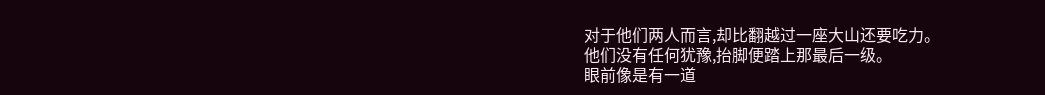对于他们两人而言,却比翻越过一座大山还要吃力。
他们没有任何犹豫,抬脚便踏上那最后一级。
眼前像是有一道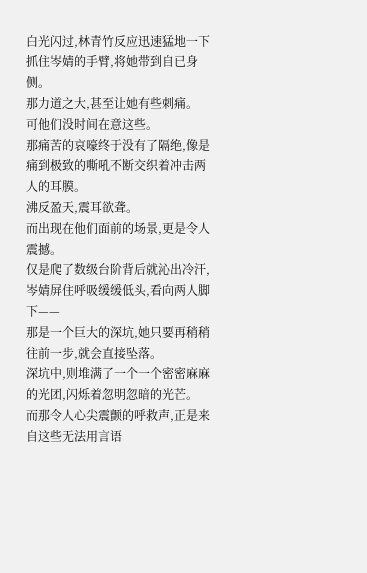白光闪过,林青竹反应迅速猛地一下抓住岑婧的手臂,将她带到自已身侧。
那力道之大,甚至让她有些刺痛。
可他们没时间在意这些。
那痛苦的哀嚎终于没有了隔绝,像是痛到极致的嘶吼不断交织着冲击两人的耳膜。
沸反盈天,震耳欲聋。
而出现在他们面前的场景,更是令人震撼。
仅是爬了数级台阶背后就沁出冷汗,岑婧屏住呼吸缓缓低头,看向两人脚下——
那是一个巨大的深坑,她只要再稍稍往前一步,就会直接坠落。
深坑中,则堆满了一个一个密密麻麻的光团,闪烁着忽明忽暗的光芒。
而那令人心尖震颤的呼救声,正是来自这些无法用言语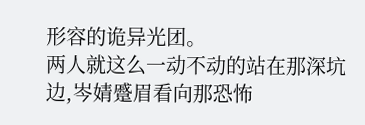形容的诡异光团。
两人就这么一动不动的站在那深坑边,岑婧蹙眉看向那恐怖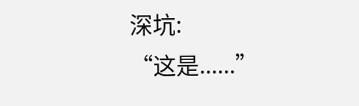深坑:
“这是......”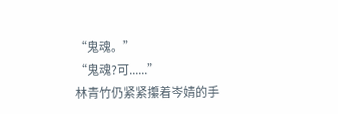“鬼魂。”
“鬼魂?可......”
林青竹仍紧紧攥着岑婧的手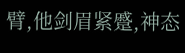臂,他剑眉紧蹙,神态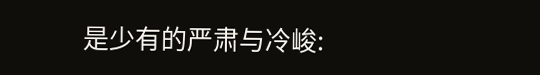是少有的严肃与冷峻: